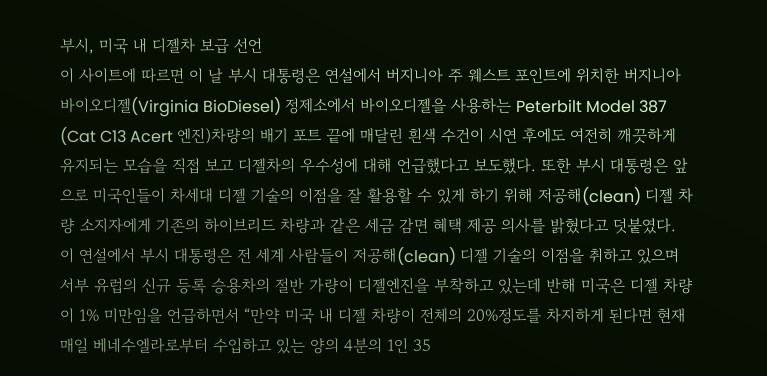부시, 미국 내 디젤차 보급 선언
이 사이트에 따르면 이 날 부시 대통령은 연설에서 버지니아 주 웨스트 포인트에 위치한 버지니아 바이오디젤(Virginia BioDiesel) 정제소에서 바이오디젤을 사용하는 Peterbilt Model 387 (Cat C13 Acert 엔진)차량의 배기 포트 끝에 매달린 흰색 수건이 시연 후에도 여전히 깨끗하게 유지되는 모습을 직접 보고 디젤차의 우수성에 대해 언급했다고 보도했다. 또한 부시 대통령은 앞으로 미국인들이 차세대 디젤 기술의 이점을 잘 활용할 수 있게 하기 위해 저공해(clean) 디젤 차량 소지자에게 기존의 하이브리드 차량과 같은 세금 감면 혜택 제공 의사를 밝혔다고 덧붙였다.
이 연설에서 부시 대통령은 전 세계 사람들이 저공해(clean) 디젤 기술의 이점을 취하고 있으며 서부 유럽의 신규 등록 승용차의 절반 가량이 디젤엔진을 부착하고 있는데 반해 미국은 디젤 차량이 1% 미만임을 언급하면서 “만약 미국 내 디젤 차량이 전체의 20%정도를 차지하게 된다면 현재 매일 베네수엘라로부터 수입하고 있는 양의 4분의 1인 35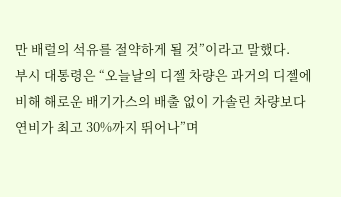만 배럴의 석유를 절약하게 될 것”이라고 말했다.
부시 대통령은 “오늘날의 디젤 차량은 과거의 디젤에 비해 해로운 배기가스의 배출 없이 가솔린 차량보다 연비가 최고 30%까지 뛰어나”며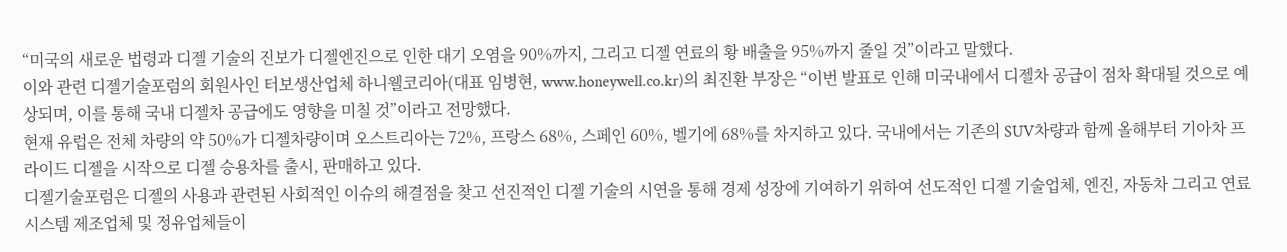“미국의 새로운 법령과 디젤 기술의 진보가 디젤엔진으로 인한 대기 오염을 90%까지, 그리고 디젤 연료의 황 배출을 95%까지 줄일 것”이라고 말했다.
이와 관련 디젤기술포럼의 회원사인 터보생산업체 하니웰코리아(대표 임병현, www.honeywell.co.kr)의 최진환 부장은 “이번 발표로 인해 미국내에서 디젤차 공급이 점차 확대될 것으로 예상되며, 이를 통해 국내 디젤차 공급에도 영향을 미칠 것”이라고 전망했다.
현재 유럽은 전체 차량의 약 50%가 디젤차량이며 오스트리아는 72%, 프랑스 68%, 스페인 60%, 벨기에 68%를 차지하고 있다. 국내에서는 기존의 SUV차량과 함께 올해부터 기아차 프라이드 디젤을 시작으로 디젤 승용차를 출시, 판매하고 있다.
디젤기술포럼은 디젤의 사용과 관련된 사회적인 이슈의 해결점을 찾고 선진적인 디젤 기술의 시연을 통해 경제 성장에 기여하기 위하여 선도적인 디젤 기술업체, 엔진, 자동차 그리고 연료시스템 제조업체 및 정유업체들이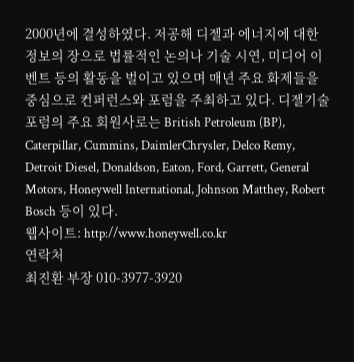2000년에 결성하였다. 저공해 디젤과 에너지에 대한 정보의 장으로 법률적인 논의나 기술 시연, 미디어 이벤트 등의 활동을 벌이고 있으며 매년 주요 화제들을 중심으로 컨퍼런스와 포럼을 주최하고 있다. 디젤기술포럼의 주요 회원사로는 British Petroleum (BP), Caterpillar, Cummins, DaimlerChrysler, Delco Remy, Detroit Diesel, Donaldson, Eaton, Ford, Garrett, General Motors, Honeywell International, Johnson Matthey, Robert Bosch 등이 있다.
웹사이트: http://www.honeywell.co.kr
연락처
최진환 부장 010-3977-3920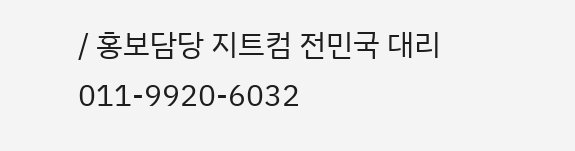/ 홍보담당 지트컴 전민국 대리 011-9920-6032